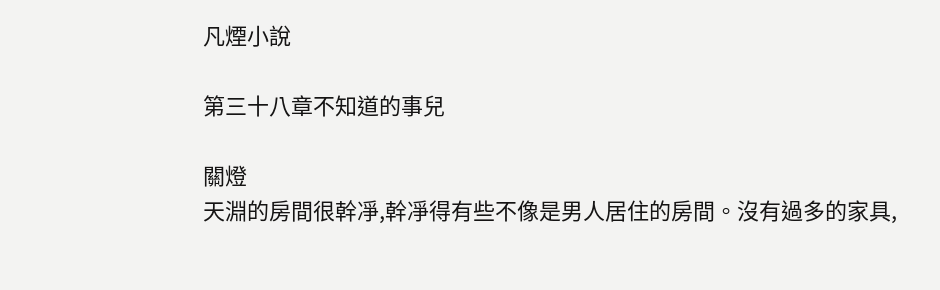凡煙小說

第三十八章不知道的事兒

關燈
天淵的房間很幹凈,幹凈得有些不像是男人居住的房間。沒有過多的家具,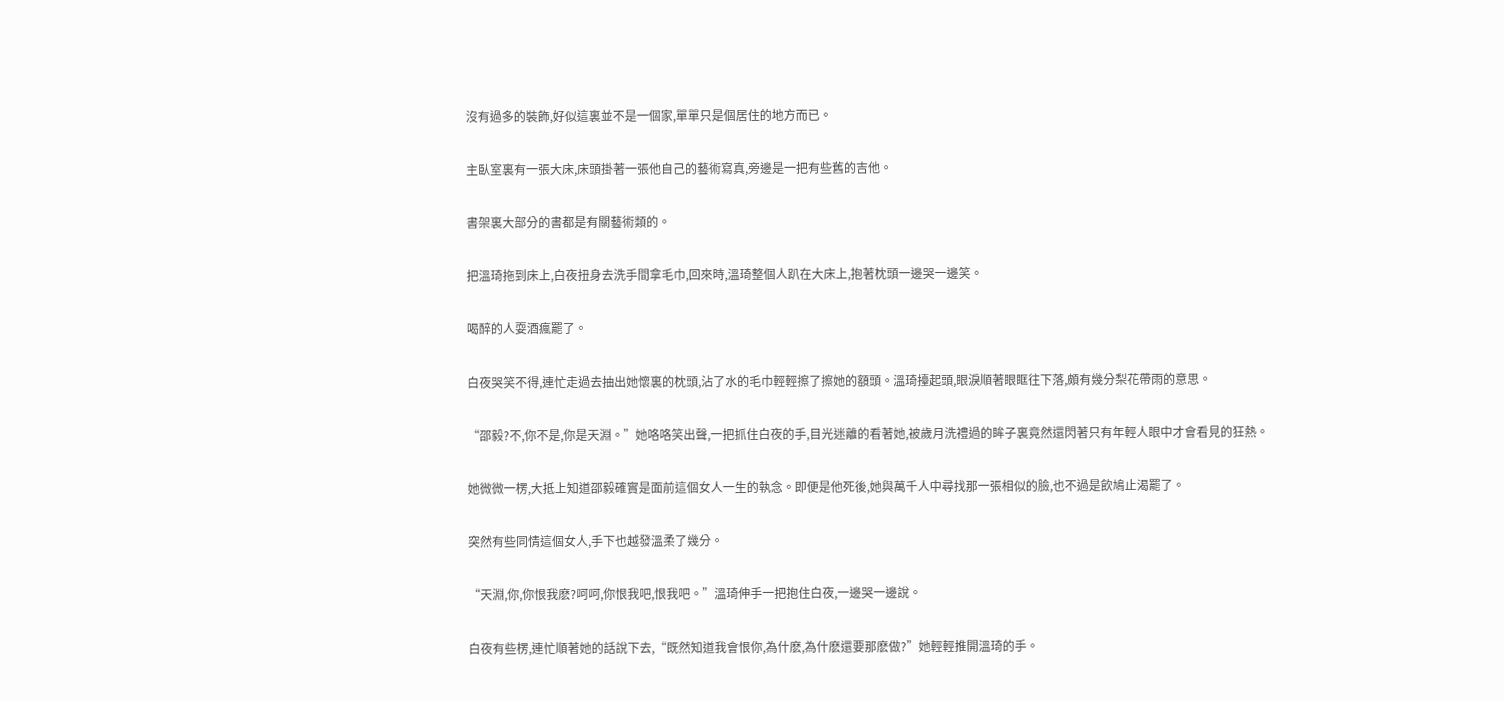沒有過多的裝飾,好似這裏並不是一個家,單單只是個居住的地方而已。

主臥室裏有一張大床,床頭掛著一張他自己的藝術寫真,旁邊是一把有些舊的吉他。

書架裏大部分的書都是有關藝術類的。

把溫琦拖到床上,白夜扭身去洗手間拿毛巾,回來時,溫琦整個人趴在大床上,抱著枕頭一邊哭一邊笑。

喝醉的人耍酒瘋罷了。

白夜哭笑不得,連忙走過去抽出她懷裏的枕頭,沾了水的毛巾輕輕擦了擦她的額頭。溫琦擡起頭,眼淚順著眼眶往下落,頗有幾分梨花帶雨的意思。

“邵毅?不,你不是,你是天淵。”她咯咯笑出聲,一把抓住白夜的手,目光迷離的看著她,被歲月洗禮過的眸子裏竟然還閃著只有年輕人眼中才會看見的狂熱。

她微微一楞,大抵上知道邵毅確實是面前這個女人一生的執念。即便是他死後,她與萬千人中尋找那一張相似的臉,也不過是飲鳩止渴罷了。

突然有些同情這個女人,手下也越發溫柔了幾分。

“天淵,你,你恨我麽?呵呵,你恨我吧,恨我吧。”溫琦伸手一把抱住白夜,一邊哭一邊說。

白夜有些楞,連忙順著她的話說下去,“既然知道我會恨你,為什麽,為什麽還要那麽做?”她輕輕推開溫琦的手。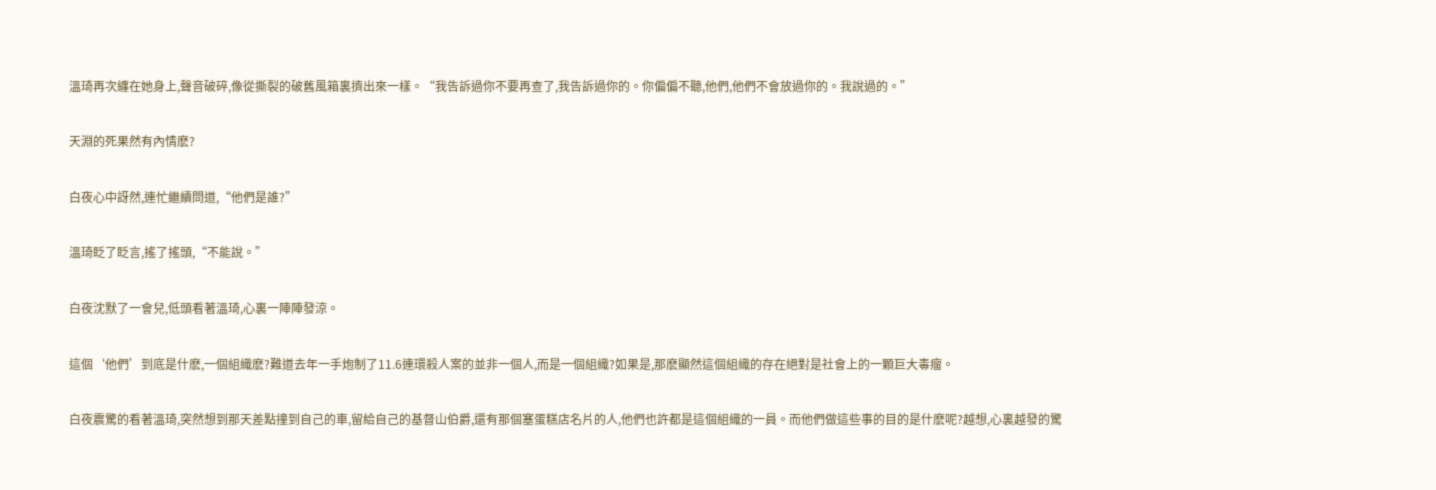溫琦再次纏在她身上,聲音破碎,像從撕裂的破舊風箱裏擠出來一樣。“我告訴過你不要再查了,我告訴過你的。你偏偏不聽,他們,他們不會放過你的。我說過的。”

天淵的死果然有內情麽?

白夜心中訝然,連忙繼續問道,“他們是誰?”

溫琦眨了眨言,搖了搖頭,“不能說。”

白夜沈默了一會兒,低頭看著溫琦,心裏一陣陣發涼。

這個‘他們’到底是什麽,一個組織麽?難道去年一手炮制了11.6連環殺人案的並非一個人,而是一個組織?如果是,那麽顯然這個組織的存在絕對是社會上的一顆巨大毒瘤。

白夜震驚的看著溫琦,突然想到那天差點撞到自己的車,留給自己的基督山伯爵,還有那個塞蛋糕店名片的人,他們也許都是這個組織的一員。而他們做這些事的目的是什麽呢?越想,心裏越發的驚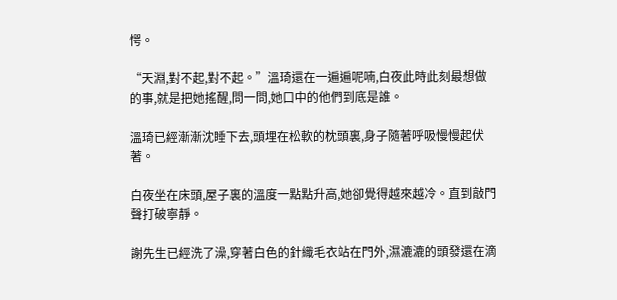愕。

“天淵,對不起,對不起。”溫琦還在一遍遍呢喃,白夜此時此刻最想做的事,就是把她搖醒,問一問,她口中的他們到底是誰。

溫琦已經漸漸沈睡下去,頭埋在松軟的枕頭裏,身子隨著呼吸慢慢起伏著。

白夜坐在床頭,屋子裏的溫度一點點升高,她卻覺得越來越冷。直到敲門聲打破寧靜。

謝先生已經洗了澡,穿著白色的針織毛衣站在門外,濕漉漉的頭發還在滴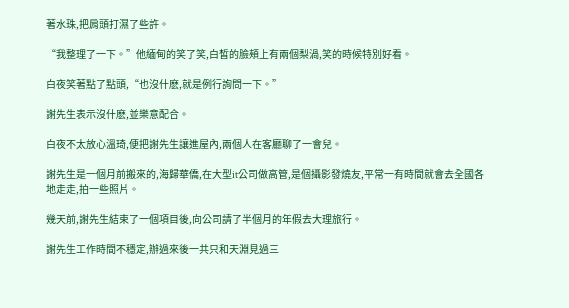著水珠,把肩頭打濕了些許。

“我整理了一下。”他緬甸的笑了笑,白皙的臉頰上有兩個梨渦,笑的時候特別好看。

白夜笑著點了點頭,“也沒什麽,就是例行詢問一下。”

謝先生表示沒什麽,並樂意配合。

白夜不太放心溫琦,便把謝先生讓進屋內,兩個人在客廳聊了一會兒。

謝先生是一個月前搬來的,海歸華僑,在大型it公司做高管,是個攝影發燒友,平常一有時間就會去全國各地走走,拍一些照片。

幾天前,謝先生結束了一個項目後,向公司請了半個月的年假去大理旅行。

謝先生工作時間不穩定,辦過來後一共只和天淵見過三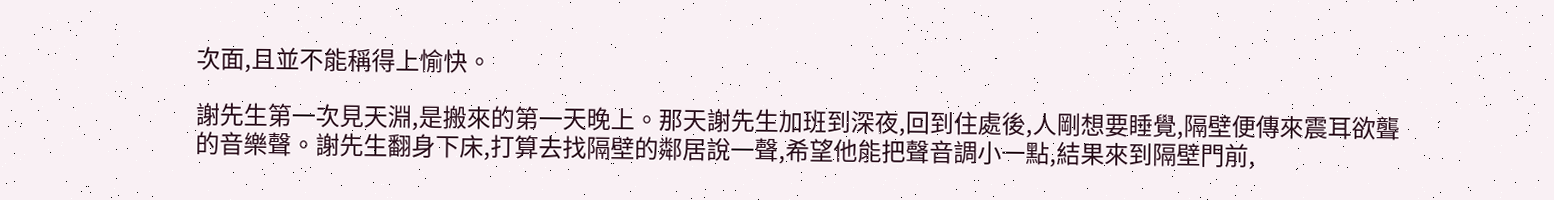次面,且並不能稱得上愉快。

謝先生第一次見天淵,是搬來的第一天晚上。那天謝先生加班到深夜,回到住處後,人剛想要睡覺,隔壁便傳來震耳欲聾的音樂聲。謝先生翻身下床,打算去找隔壁的鄰居說一聲,希望他能把聲音調小一點,結果來到隔壁門前,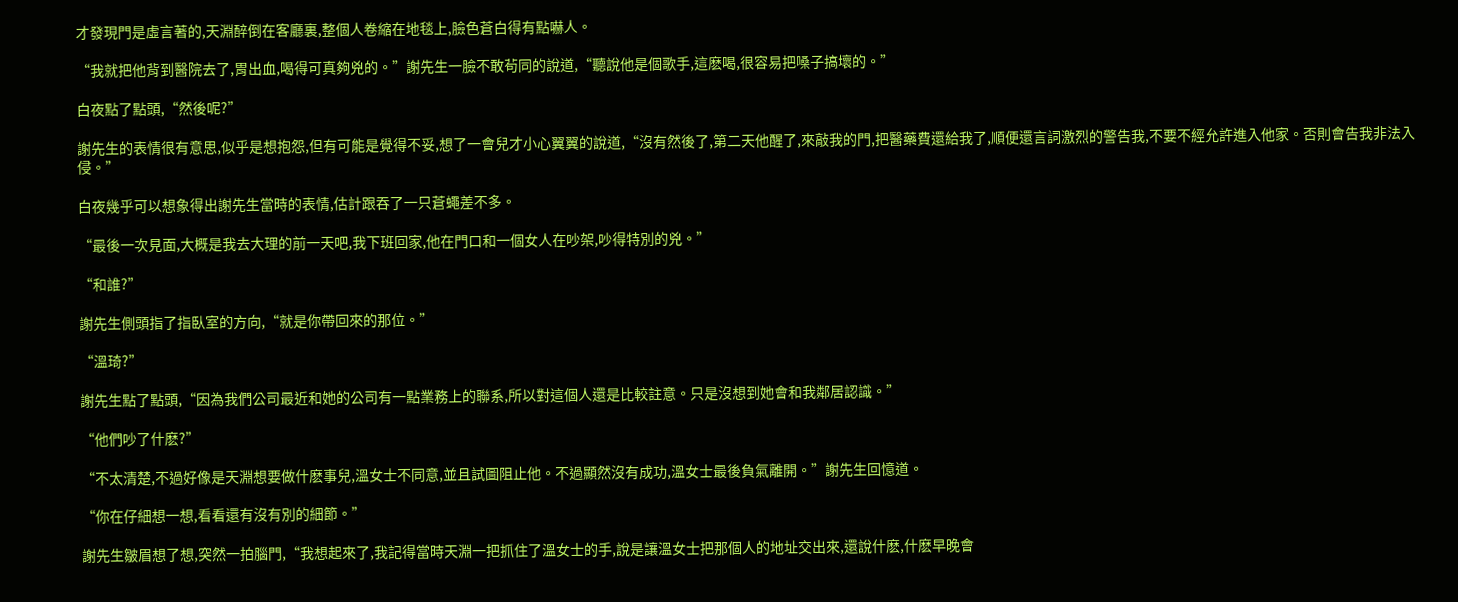才發現門是虛言著的,天淵醉倒在客廳裏,整個人卷縮在地毯上,臉色蒼白得有點嚇人。

“我就把他背到醫院去了,胃出血,喝得可真夠兇的。”謝先生一臉不敢茍同的說道,“聽說他是個歌手,這麽喝,很容易把嗓子搞壞的。”

白夜點了點頭,“然後呢?”

謝先生的表情很有意思,似乎是想抱怨,但有可能是覺得不妥,想了一會兒才小心翼翼的說道,“沒有然後了,第二天他醒了,來敲我的門,把醫藥費還給我了,順便還言詞激烈的警告我,不要不經允許進入他家。否則會告我非法入侵。”

白夜幾乎可以想象得出謝先生當時的表情,估計跟吞了一只蒼蠅差不多。

“最後一次見面,大概是我去大理的前一天吧,我下班回家,他在門口和一個女人在吵架,吵得特別的兇。”

“和誰?”

謝先生側頭指了指臥室的方向,“就是你帶回來的那位。”

“溫琦?”

謝先生點了點頭,“因為我們公司最近和她的公司有一點業務上的聯系,所以對這個人還是比較註意。只是沒想到她會和我鄰居認識。”

“他們吵了什麽?”

“不太清楚,不過好像是天淵想要做什麽事兒,溫女士不同意,並且試圖阻止他。不過顯然沒有成功,溫女士最後負氣離開。”謝先生回憶道。

“你在仔細想一想,看看還有沒有別的細節。”

謝先生皺眉想了想,突然一拍腦門,“我想起來了,我記得當時天淵一把抓住了溫女士的手,說是讓溫女士把那個人的地址交出來,還說什麽,什麽早晚會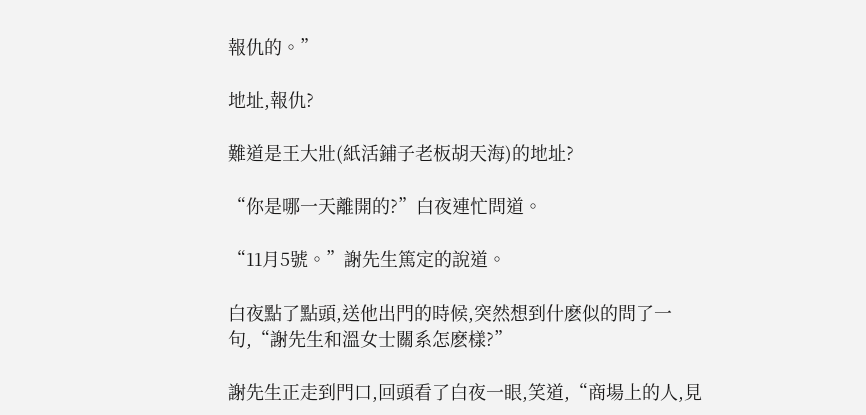報仇的。”

地址,報仇?

難道是王大壯(紙活鋪子老板胡天海)的地址?

“你是哪一天離開的?”白夜連忙問道。

“11月5號。”謝先生篤定的說道。

白夜點了點頭,送他出門的時候,突然想到什麽似的問了一句,“謝先生和溫女士關系怎麽樣?”

謝先生正走到門口,回頭看了白夜一眼,笑道,“商場上的人,見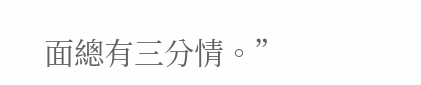面總有三分情。”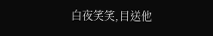白夜笑笑,目送他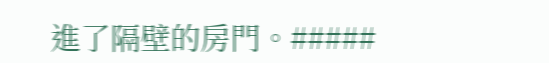進了隔壁的房門。#####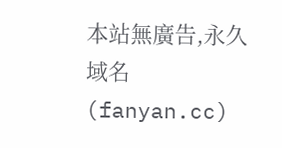本站無廣告,永久域名(fanyan.cc)